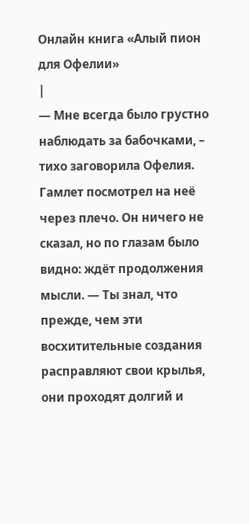Онлайн книга «Алый пион для Офелии»
|
— Мне всегда было грустно наблюдать за бабочками, – тихо заговорила Офелия. Гамлет посмотрел на неё через плечо. Он ничего не сказал, но по глазам было видно: ждёт продолжения мысли. — Ты знал, что прежде, чем эти восхитительные создания расправляют свои крылья, они проходят долгий и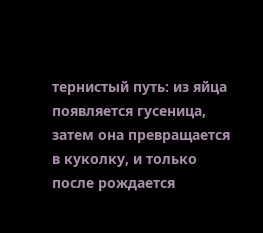тернистый путь: из яйца появляется гусеница, затем она превращается в куколку, и только после рождается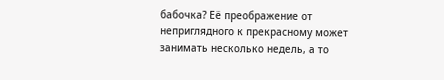бабочка? Её преображение от неприглядного к прекрасному может занимать несколько недель, а то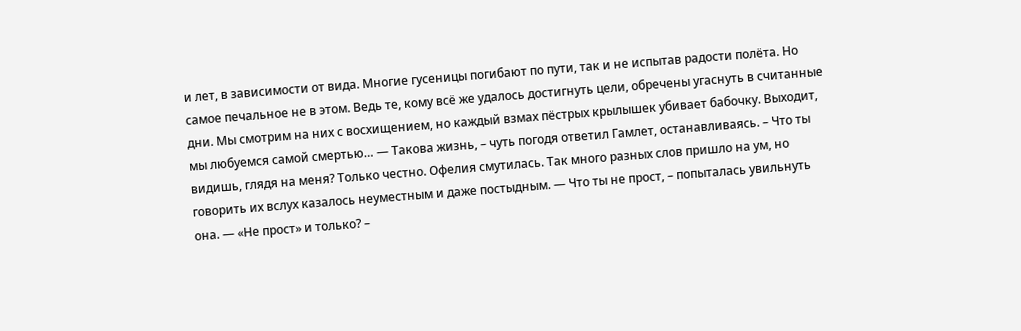и лет, в зависимости от вида. Многие гусеницы погибают по пути, так и не испытав радости полёта. Но самое печальное не в этом. Ведь те, кому всё же удалось достигнуть цели, обречены угаснуть в считанные дни. Мы смотрим на них с восхищением, но каждый взмах пёстрых крылышек убивает бабочку. Выходит, мы любуемся самой смертью… — Такова жизнь, – чуть погодя ответил Гамлет, останавливаясь. – Что ты видишь, глядя на меня? Только честно. Офелия смутилась. Так много разных слов пришло на ум, но говорить их вслух казалось неуместным и даже постыдным. — Что ты не прост, – попыталась увильнуть она. — «Не прост» и только? –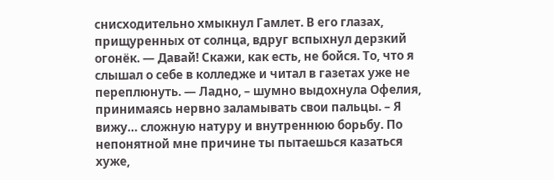снисходительно хмыкнул Гамлет. В его глазах, прищуренных от солнца, вдруг вспыхнул дерзкий огонёк. — Давай! Скажи, как есть, не бойся. То, что я слышал о себе в колледже и читал в газетах уже не переплюнуть. — Ладно, – шумно выдохнула Офелия, принимаясь нервно заламывать свои пальцы. – Я вижу… сложную натуру и внутреннюю борьбу. По непонятной мне причине ты пытаешься казаться хуже,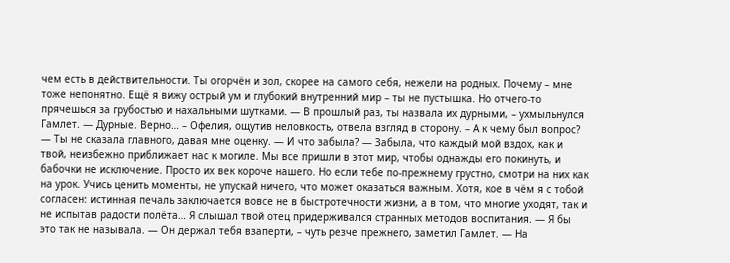чем есть в действительности. Ты огорчён и зол, скорее на самого себя, нежели на родных. Почему – мне тоже непонятно. Ещё я вижу острый ум и глубокий внутренний мир – ты не пустышка. Но отчего-то прячешься за грубостью и нахальными шутками. — В прошлый раз, ты назвала их дурными, – ухмыльнулся Гамлет. — Дурные. Верно… – Офелия, ощутив неловкость, отвела взгляд в сторону. – А к чему был вопрос? — Ты не сказала главного, давая мне оценку. — И что забыла? — Забыла, что каждый мой вздох, как и твой, неизбежно приближает нас к могиле. Мы все пришли в этот мир, чтобы однажды его покинуть, и бабочки не исключение. Просто их век короче нашего. Но если тебе по-прежнему грустно, смотри на них как на урок. Учись ценить моменты, не упускай ничего, что может оказаться важным. Хотя, кое в чём я с тобой согласен: истинная печаль заключается вовсе не в быстротечности жизни, а в том, что многие уходят, так и не испытав радости полёта… Я слышал твой отец придерживался странных методов воспитания. — Я бы это так не называла. — Он держал тебя взаперти, – чуть резче прежнего, заметил Гамлет. — На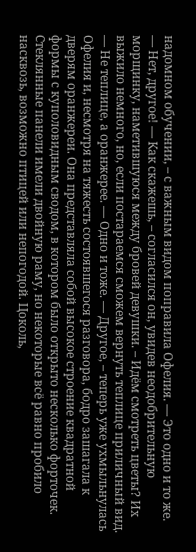надомном обучении, – с важным видом поправила Офелия. — Это одно и то же. — Нет, другое! — Как скажешь, – согласился он, увидев неодобрительную морщинку, наметившуюся между бровей девушки. – Идём смотреть цветы? Их выжило немного, но, если постараемся сможем вернуть теплице приличный вид. — Не теплице, а оранжерее. — Одно и тоже. — Другое, – теперь уже ухмыльнулась Офелия и, несмотря на тяжесть состоявшегося разговора, бодро зашагала к дверям оранжереи. Она представляла собой высокое строение квадратной формы с куполовидным сводом, в котором было открыто несколько форточек. Стеклянные панели имели двойную раму, но некоторые всё равно пробило насквозь, возможно птицей или непогодой. Цоколь,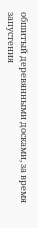обшитый деревянными досками, за время запустения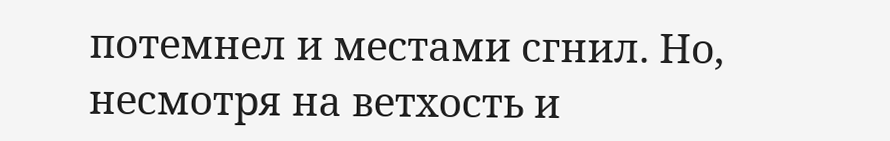потемнел и местами сгнил. Но, несмотря на ветхость и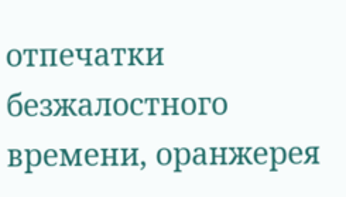отпечатки безжалостного времени, оранжерея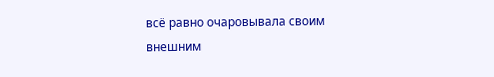всё равно очаровывала своим внешним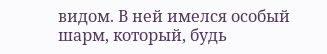видом. В ней имелся особый шарм, который, будь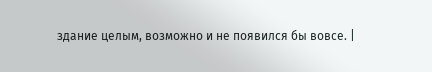здание целым, возможно и не появился бы вовсе. |